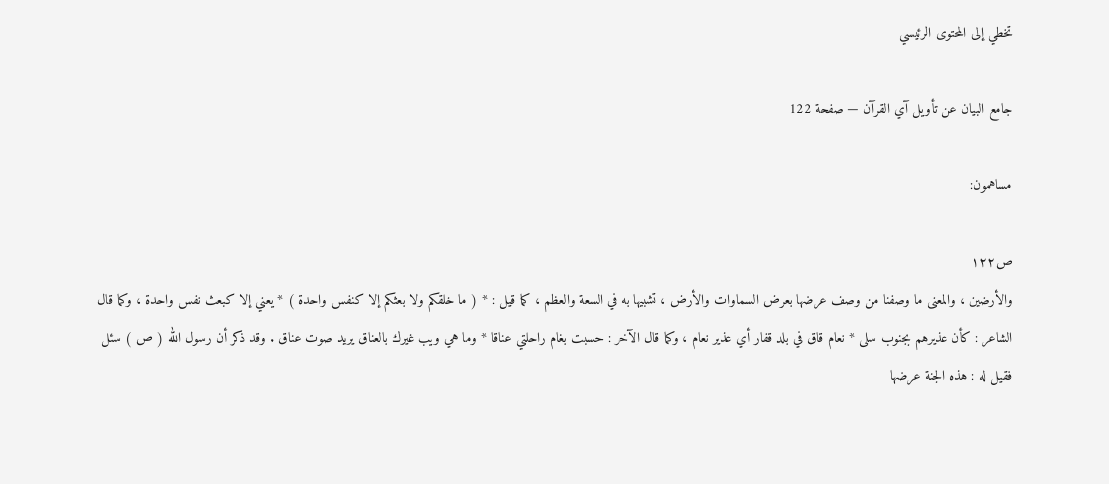تخطي إلى المحتوى الرئيسي

جامع البيان عن تأويل آي القرآن — صفحة 122

مساهمون:

ص١٢٢
والأرضين ، والمعنى ما وصفنا من وصف عرضها بعرض السماوات والأرض ، تشبيها به في السعة والعظم ، كما قيل : * ( ما خلقكم ولا بعثكم إلا كنفس واحدة ) * يعني إلا كبعث نفس واحدة ، وكما قال الشاعر : كأن عذيرهم بجنوب سلى * نعام قاق في بلد قفار أي عذير نعام ، وكما قال الآخر : حسبت بغام راحلتي عناقا * وما هي ويب غيرك بالعناق يريد صوت عناق . وقد ذكر أن رسول الله ( ص ) سئل فقيل له : هذه الجنة عرضها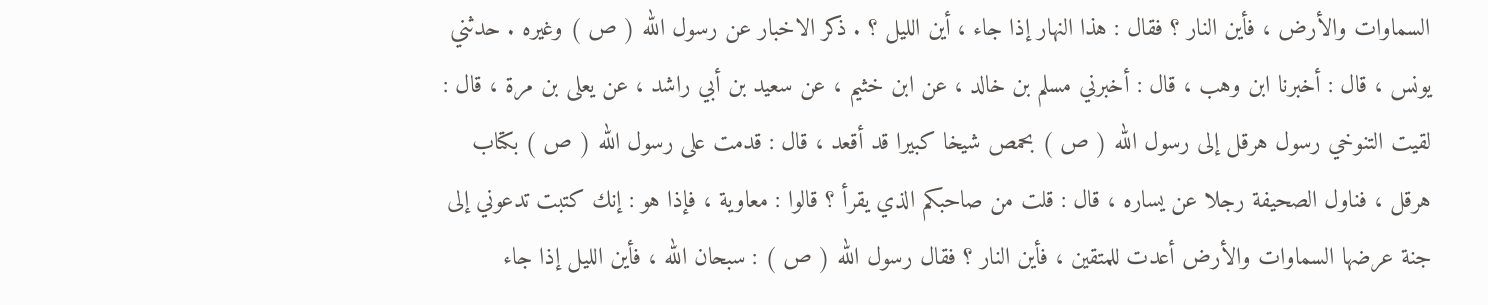السماوات والأرض ، فأين النار ؟ فقال : هذا النهار إذا جاء ، أين الليل ؟ . ذكر الاخبار عن رسول الله ( ص ) وغيره . حدثني يونس ، قال : أخبرنا ابن وهب ، قال : أخبرني مسلم بن خالد ، عن ابن خثيم ، عن سعيد بن أبي راشد ، عن يعلى بن مرة ، قال : لقيت التنوخي رسول هرقل إلى رسول الله ( ص ) بحمص شيخا كبيرا قد أقعد ، قال : قدمت على رسول الله ( ص ) بكتاب هرقل ، فناول الصحيفة رجلا عن يساره ، قال : قلت من صاحبكم الذي يقرأ ؟ قالوا : معاوية ، فإذا هو : إنك كتبت تدعوني إلى جنة عرضها السماوات والأرض أعدت للمتقين ، فأين النار ؟ فقال رسول الله ( ص ) : سبحان الله ، فأين الليل إذا جاء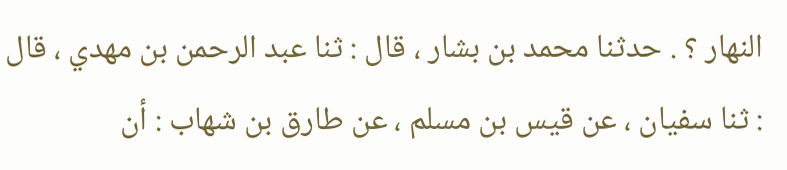النهار ؟ . حدثنا محمد بن بشار ، قال : ثنا عبد الرحمن بن مهدي ، قال : ثنا سفيان ، عن قيس بن مسلم ، عن طارق بن شهاب : أن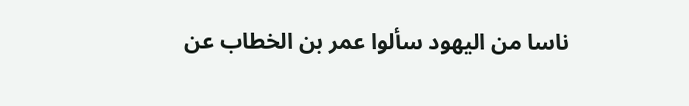ناسا من اليهود سألوا عمر بن الخطاب عن